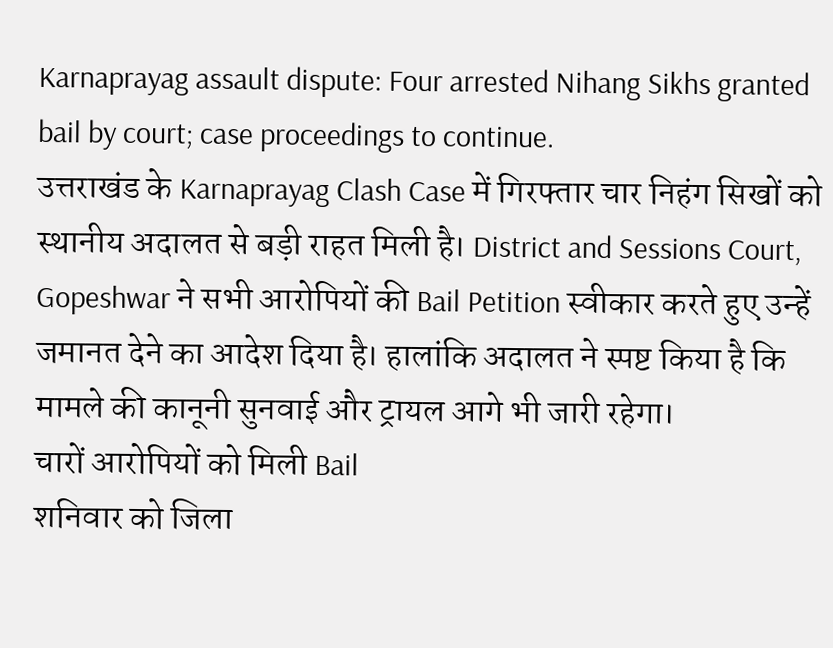Karnaprayag assault dispute: Four arrested Nihang Sikhs granted bail by court; case proceedings to continue.
उत्तराखंड के Karnaprayag Clash Case में गिरफ्तार चार निहंग सिखों को स्थानीय अदालत से बड़ी राहत मिली है। District and Sessions Court, Gopeshwar ने सभी आरोपियों की Bail Petition स्वीकार करते हुए उन्हें जमानत देने का आदेश दिया है। हालांकि अदालत ने स्पष्ट किया है कि मामले की कानूनी सुनवाई और ट्रायल आगे भी जारी रहेगा।
चारों आरोपियों को मिली Bail
शनिवार को जिला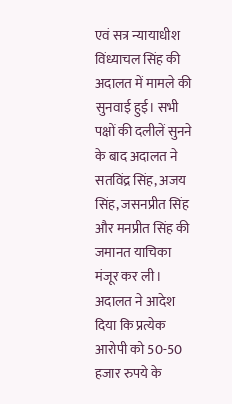एवं सत्र न्यायाधीश विंध्याचल सिंह की अदालत में मामले की सुनवाई हुई। सभी पक्षों की दलीलें सुनने के बाद अदालत ने सतविंद्र सिंह, अजय सिंह, जसनप्रीत सिंह और मनप्रीत सिंह की जमानत याचिका मंजूर कर ली।
अदालत ने आदेश दिया कि प्रत्येक आरोपी को 50-50 हजार रुपये के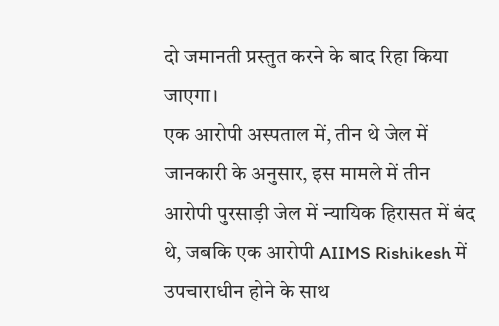दो जमानती प्रस्तुत करने के बाद रिहा किया जाएगा।
एक आरोपी अस्पताल में, तीन थे जेल में
जानकारी के अनुसार, इस मामले में तीन आरोपी पुरसाड़ी जेल में न्यायिक हिरासत में बंद थे, जबकि एक आरोपी AIIMS Rishikesh में उपचाराधीन होने के साथ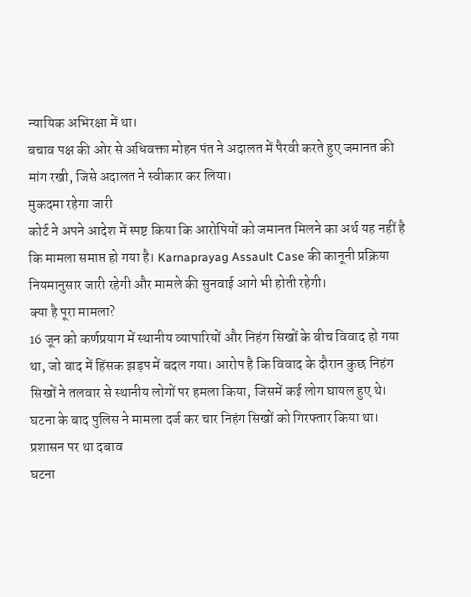न्यायिक अभिरक्षा में था।
बचाव पक्ष की ओर से अधिवक्ता मोहन पंत ने अदालत में पैरवी करते हुए जमानत की मांग रखी, जिसे अदालत ने स्वीकार कर लिया।
मुकदमा रहेगा जारी
कोर्ट ने अपने आदेश में स्पष्ट किया कि आरोपियों को जमानत मिलने का अर्थ यह नहीं है कि मामला समाप्त हो गया है। Karnaprayag Assault Case की कानूनी प्रक्रिया नियमानुसार जारी रहेगी और मामले की सुनवाई आगे भी होती रहेगी।
क्या है पूरा मामला?
16 जून को कर्णप्रयाग में स्थानीय व्यापारियों और निहंग सिखों के बीच विवाद हो गया था, जो बाद में हिंसक झड़प में बदल गया। आरोप है कि विवाद के दौरान कुछ निहंग सिखों ने तलवार से स्थानीय लोगों पर हमला किया, जिसमें कई लोग घायल हुए थे।
घटना के बाद पुलिस ने मामला दर्ज कर चार निहंग सिखों को गिरफ्तार किया था।
प्रशासन पर था दबाव
घटना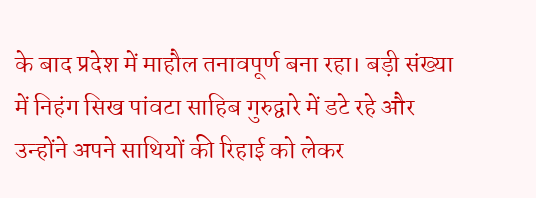के बाद प्रदेश में माहौल तनावपूर्ण बना रहा। बड़ी संख्या में निहंग सिख पांवटा साहिब गुरुद्वारे में डटे रहे और उन्होंने अपने साथियों की रिहाई को लेकर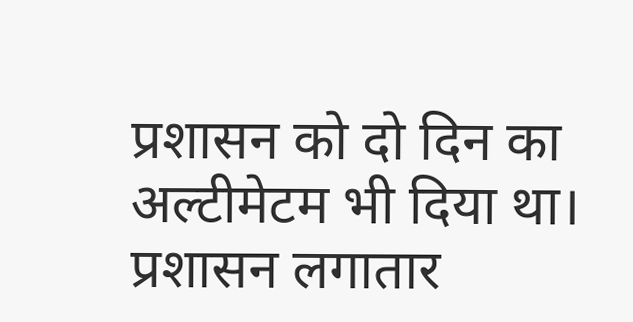प्रशासन को दो दिन का अल्टीमेटम भी दिया था।
प्रशासन लगातार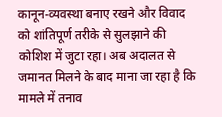कानून-व्यवस्था बनाए रखने और विवाद को शांतिपूर्ण तरीके से सुलझाने की कोशिश में जुटा रहा। अब अदालत से जमानत मिलने के बाद माना जा रहा है कि मामले में तनाव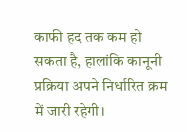काफी हद तक कम हो सकता है, हालांकि कानूनी प्रक्रिया अपने निर्धारित क्रम में जारी रहेगी।